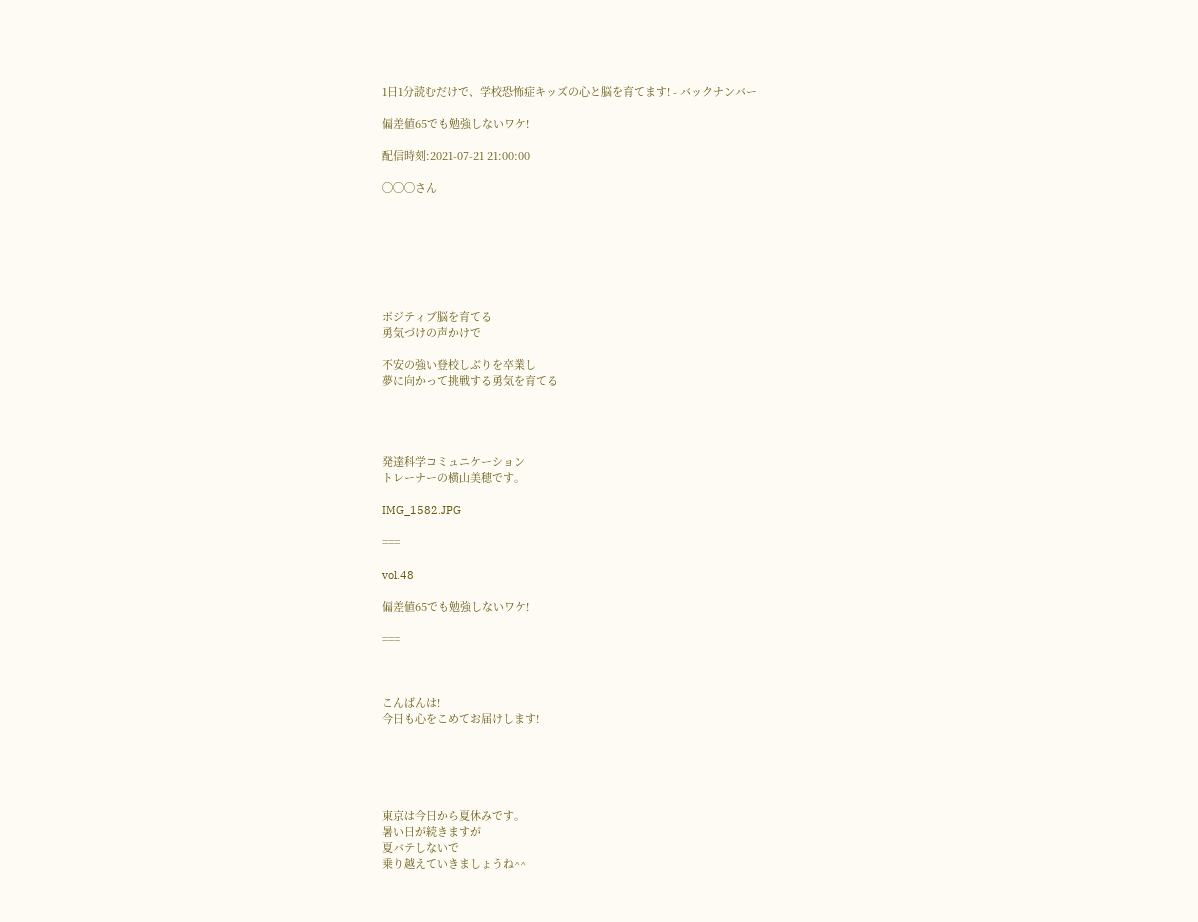1日1分読むだけで、学校恐怖症キッズの心と脳を育てます! - バックナンバー

偏差値65でも勉強しないワケ!

配信時刻:2021-07-21 21:00:00

◯◯◯さん







ポジティブ脳を育てる
勇気づけの声かけで

不安の強い登校しぶりを卒業し
夢に向かって挑戦する勇気を育てる




発達科学コミュニケーション
トレーナーの横山美穂です。

IMG_1582.JPG

===

vol.48

偏差値65でも勉強しないワケ!

===



こんばんは!
今日も心をこめてお届けします!





東京は今日から夏休みです。
暑い日が続きますが
夏バテしないで
乗り越えていきましょうね^^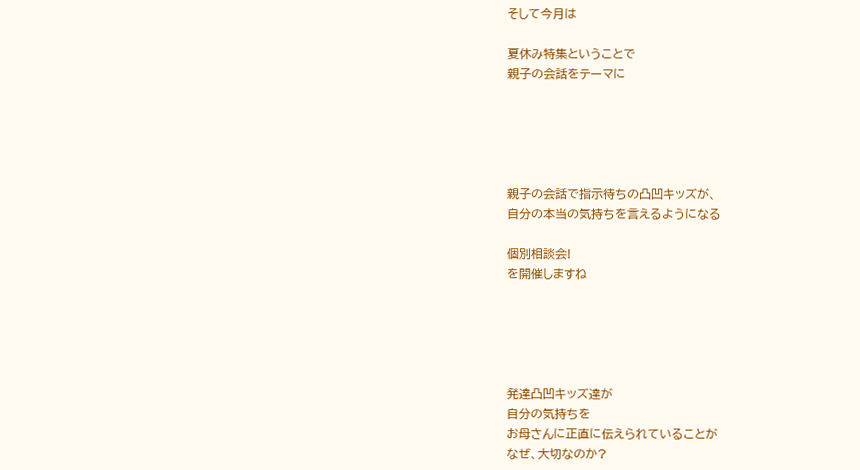そして今月は

夏休み特集ということで
親子の会話をテーマに





親子の会話で指示待ちの凸凹キッズが、
自分の本当の気持ちを言えるようになる

個別相談会!
を開催しますね





発達凸凹キッズ達が
自分の気持ちを
お母さんに正直に伝えられていることが
なぜ、大切なのか?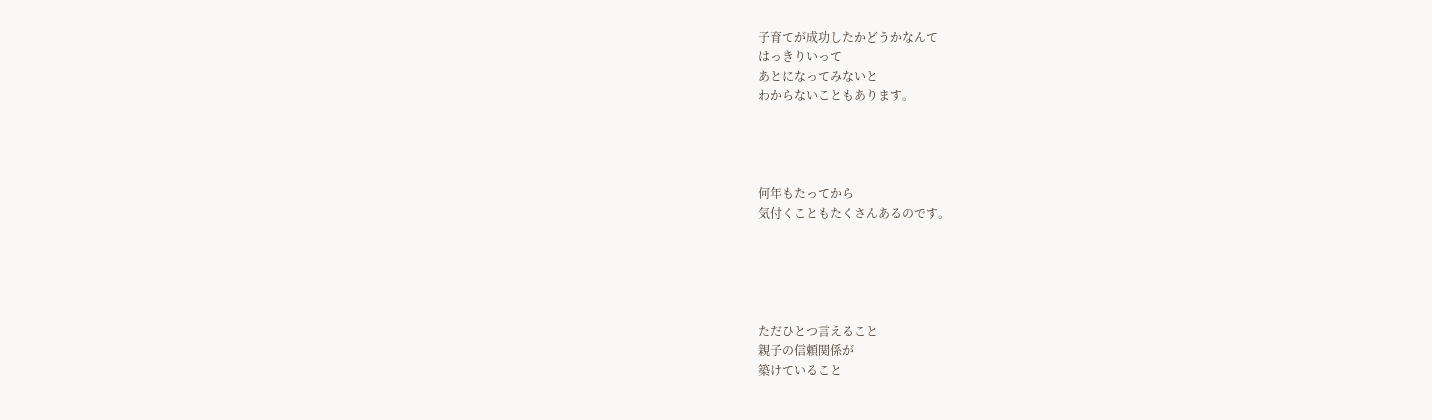子育てが成功したかどうかなんて
はっきりいって
あとになってみないと
わからないこともあります。




何年もたってから
気付くこともたくさんあるのです。





ただひとつ言えること
親子の信頼関係が
築けていること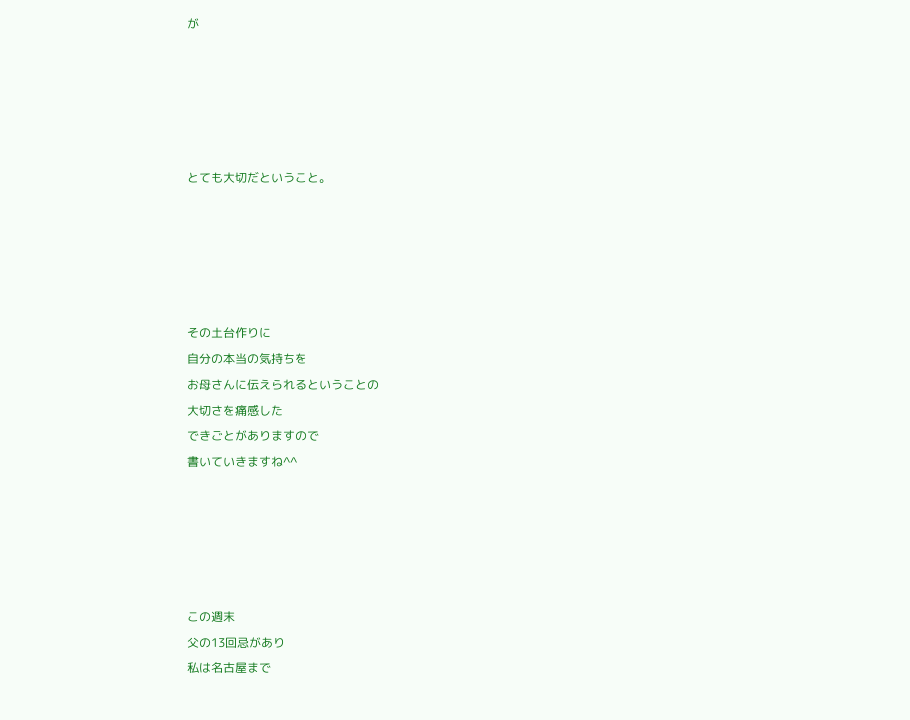が





とても大切だということ。





その土台作りに
自分の本当の気持ちを
お母さんに伝えられるということの
大切さを痛感した
できごとがありますので
書いていきますね^^





この週末
父の13回忌があり
私は名古屋まで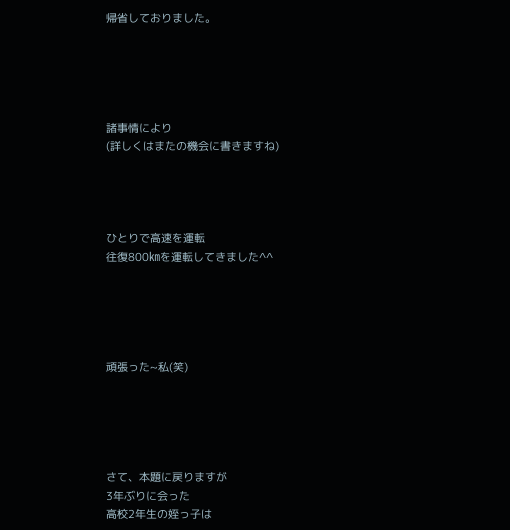帰省しておりました。





諸事情により
(詳しくはまたの機会に書きますね)




ひとりで高速を運転
往復800㎞を運転してきました^^





頑張った~私(笑)





さて、本題に戻りますが
3年ぶりに会った
高校2年生の姪っ子は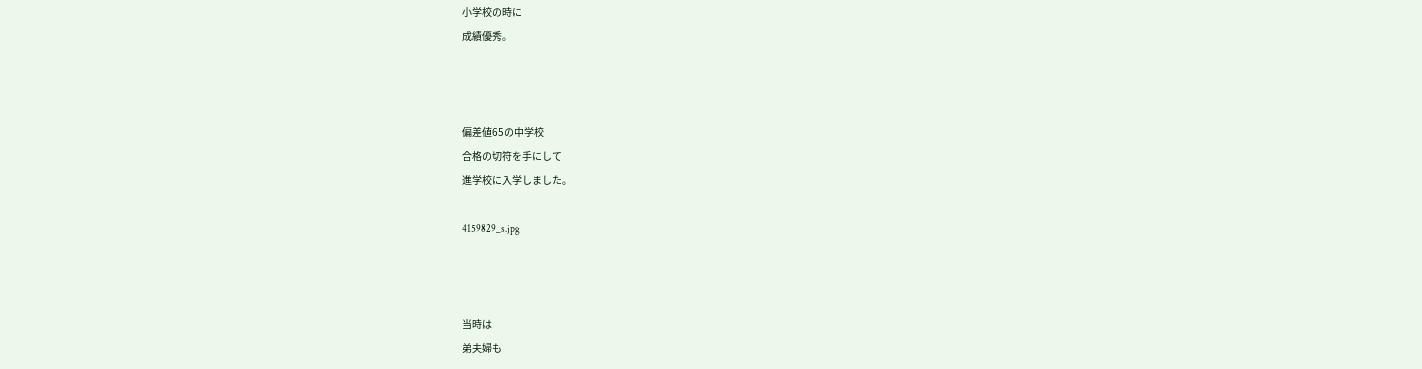小学校の時に
成績優秀。



偏差値65の中学校
合格の切符を手にして
進学校に入学しました。

4159829_s.jpg



当時は
弟夫婦も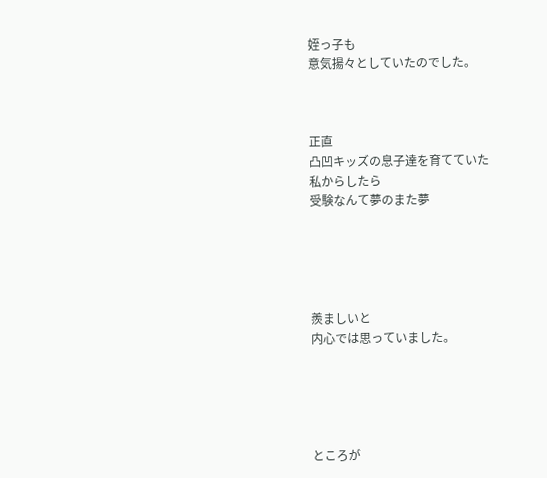姪っ子も
意気揚々としていたのでした。



正直
凸凹キッズの息子達を育てていた
私からしたら
受験なんて夢のまた夢





羨ましいと
内心では思っていました。





ところが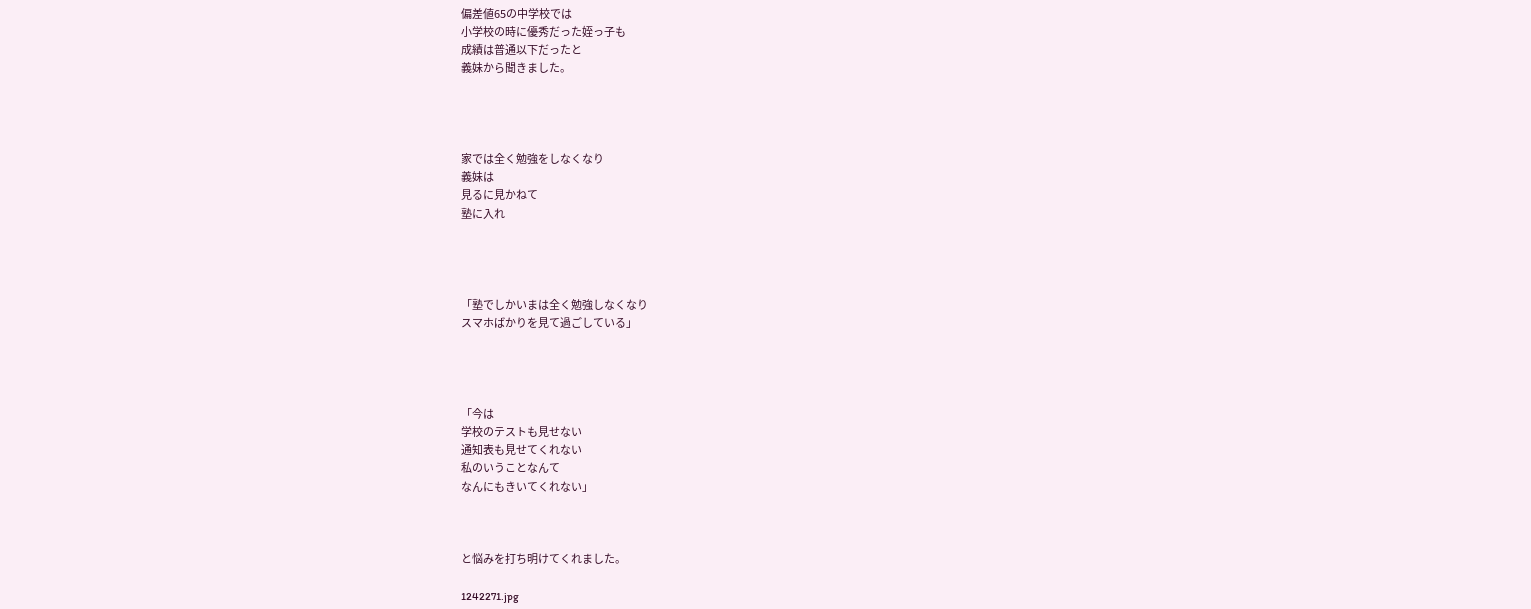偏差値65の中学校では
小学校の時に優秀だった姪っ子も
成績は普通以下だったと
義妹から聞きました。




家では全く勉強をしなくなり
義妹は
見るに見かねて
塾に入れ




「塾でしかいまは全く勉強しなくなり
スマホばかりを見て過ごしている」




「今は
学校のテストも見せない
通知表も見せてくれない
私のいうことなんて
なんにもきいてくれない」



と悩みを打ち明けてくれました。

1242271.jpg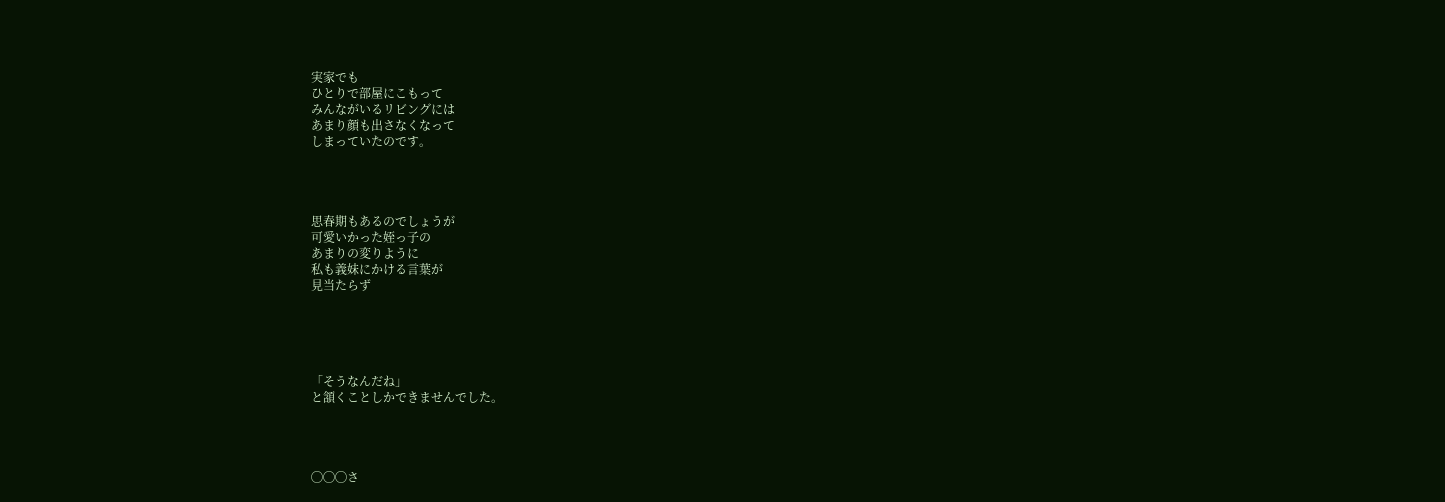実家でも
ひとりで部屋にこもって
みんながいるリビングには
あまり顔も出さなくなって
しまっていたのです。




思春期もあるのでしょうが
可愛いかった姪っ子の
あまりの変りように
私も義妹にかける言葉が
見当たらず





「そうなんだね」
と頷くことしかできませんでした。




◯◯◯さ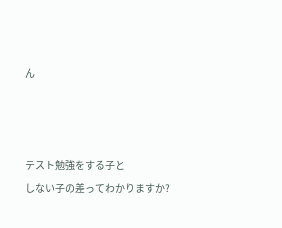ん



テスト勉強をする子と
しない子の差ってわかりますか?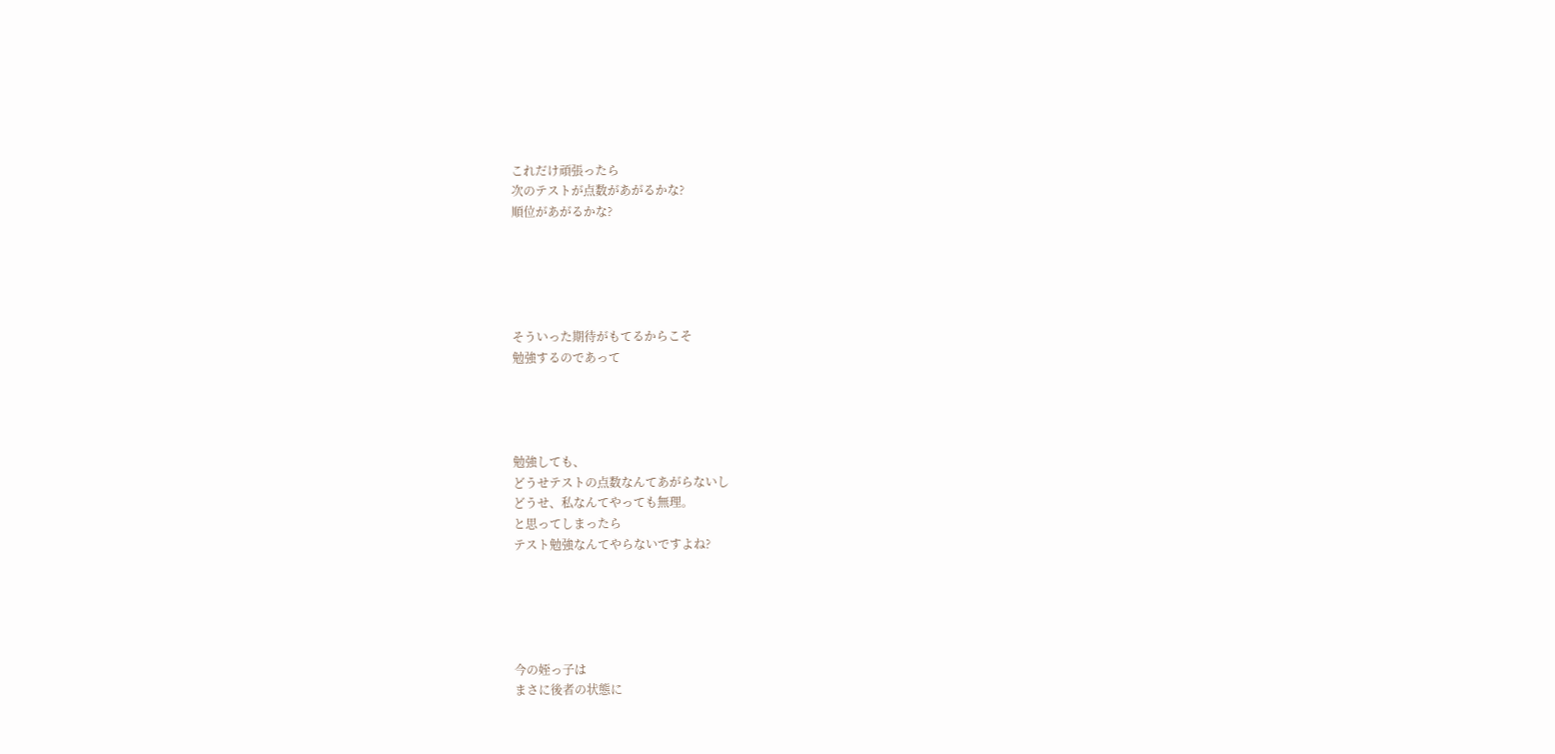これだけ頑張ったら
次のテストが点数があがるかな?
順位があがるかな?





そういった期待がもてるからこそ
勉強するのであって




勉強しても、
どうせテストの点数なんてあがらないし
どうせ、私なんてやっても無理。
と思ってしまったら
テスト勉強なんてやらないですよね?





今の姪っ子は
まさに後者の状態に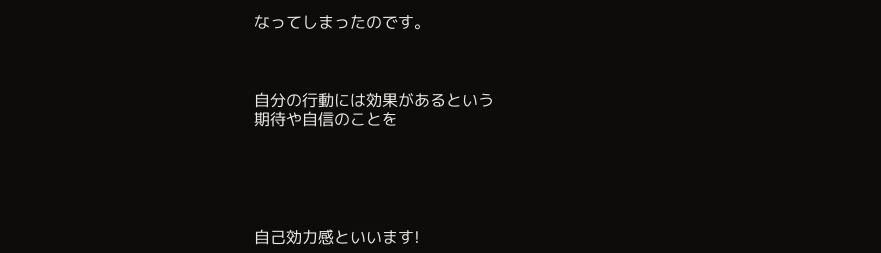なってしまったのです。



自分の行動には効果があるという
期待や自信のことを





自己効力感といいます!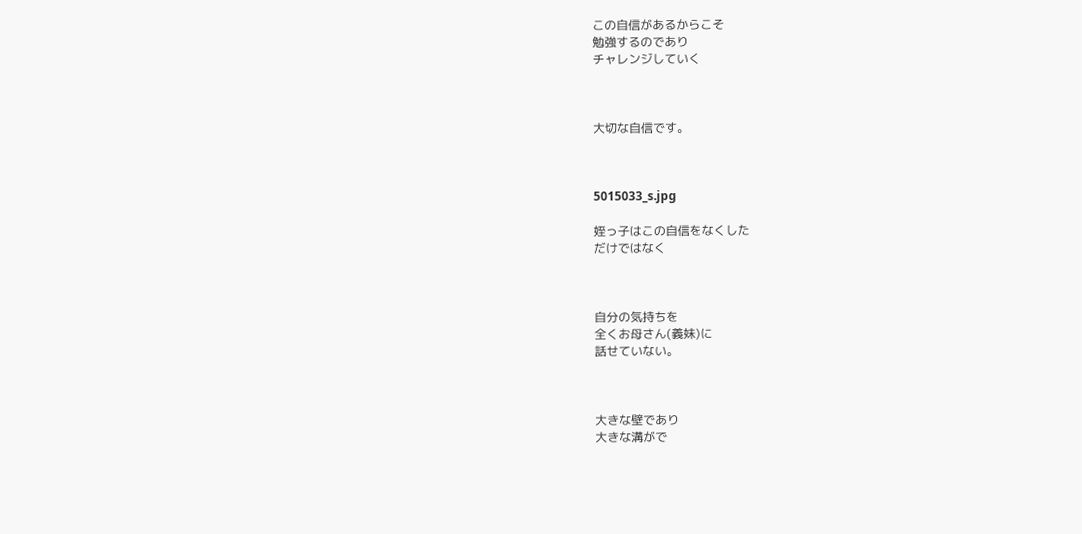この自信があるからこそ
勉強するのであり
チャレンジしていく



大切な自信です。



5015033_s.jpg

姪っ子はこの自信をなくした
だけではなく



自分の気持ちを
全くお母さん(義妹)に
話せていない。



大きな壁であり
大きな溝がで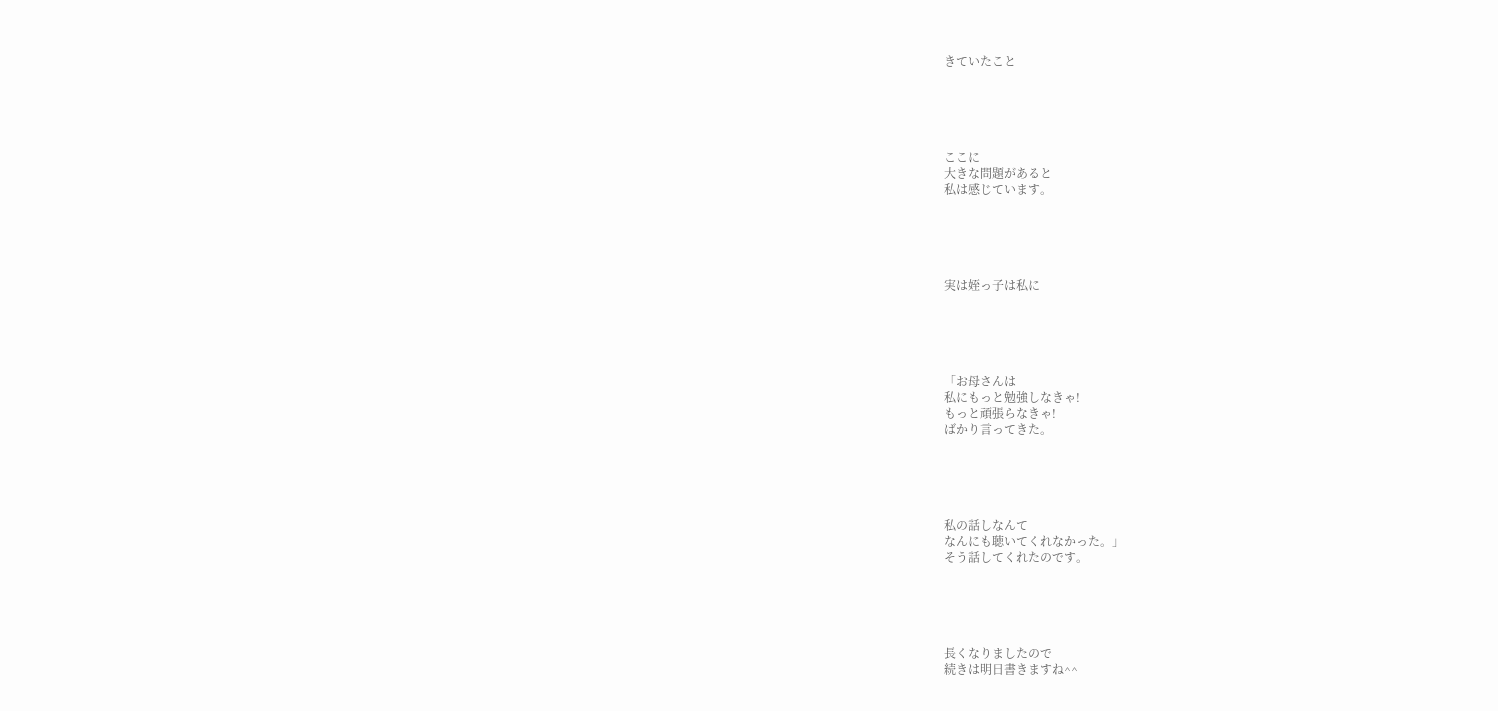きていたこと





ここに
大きな問題があると
私は感じています。





実は姪っ子は私に





「お母さんは
私にもっと勉強しなきゃ!
もっと頑張らなきゃ!
ばかり言ってきた。





私の話しなんて
なんにも聴いてくれなかった。」
そう話してくれたのです。





長くなりましたので
続きは明日書きますね^^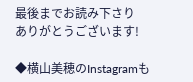最後までお読み下さり
ありがとうございます!

◆横山美穂のInstagramも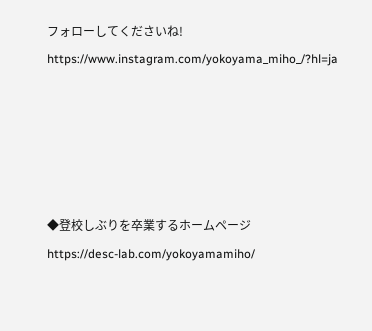フォローしてくださいね!
https://www.instagram.com/yokoyama_miho_/?hl=ja





◆登校しぶりを卒業するホームページ
https://desc-lab.com/yokoyamamiho/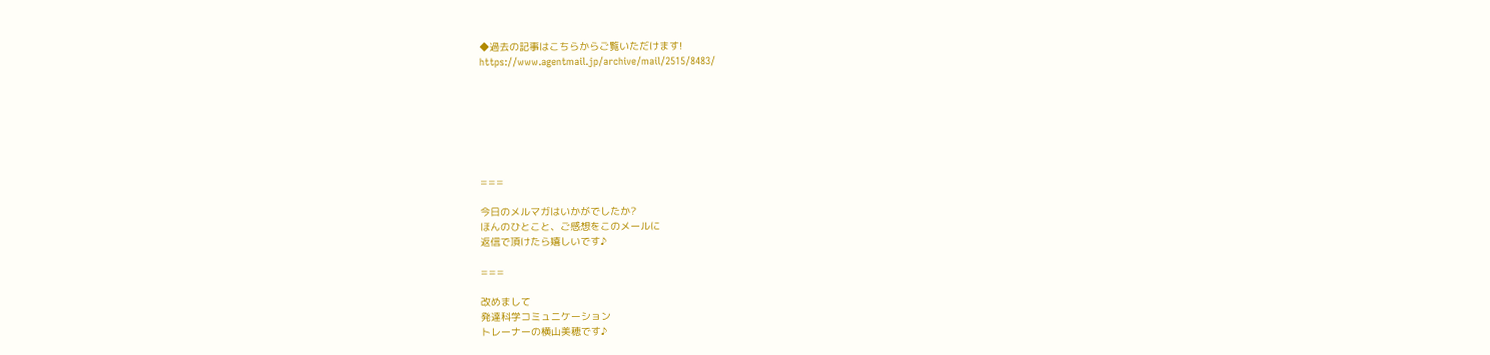◆過去の記事はこちらからご覧いただけます!
https://www.agentmail.jp/archive/mail/2515/8483/







===

今日のメルマガはいかがでしたか?
ほんのひとこと、ご感想をこのメールに
返信で頂けたら嬉しいです♪

===

改めまして
発達科学コミュニケーション
トレーナーの横山美穂です♪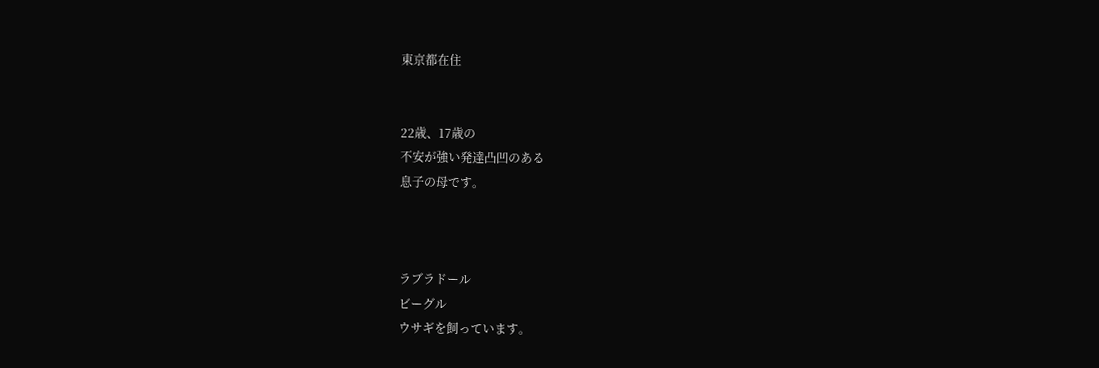東京都在住


22歳、17歳の
不安が強い発達凸凹のある
息子の母です。



ラブラドール
ビーグル
ウサギを飼っています。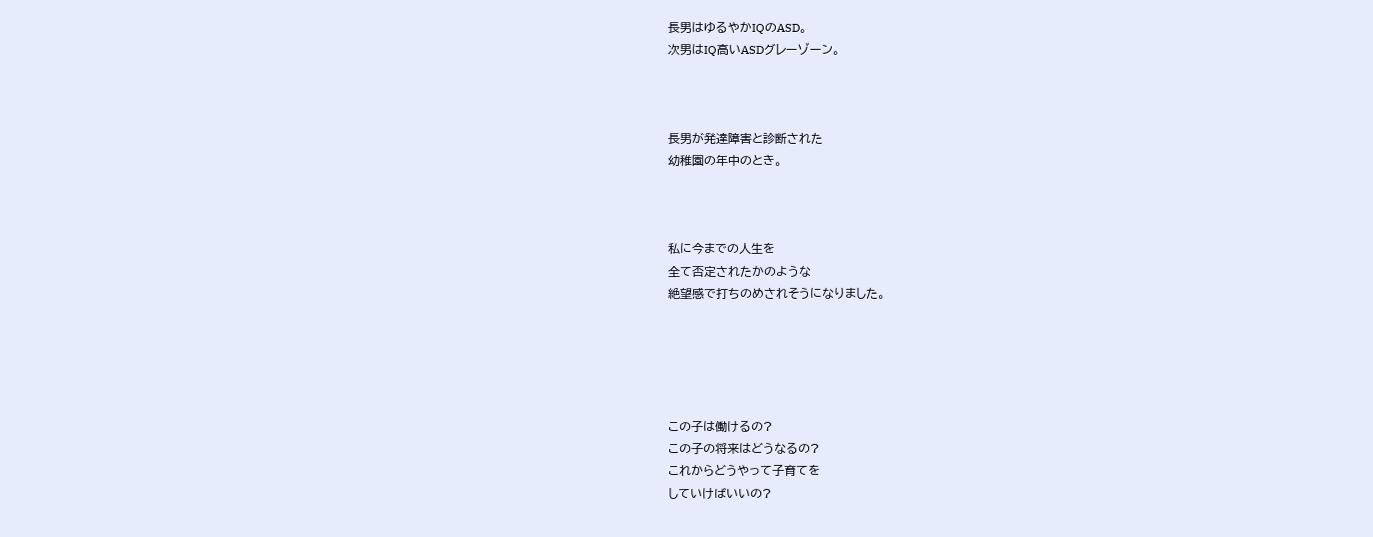長男はゆるやかIQのASD。
次男はIQ高いASDグレーゾーン。



長男が発達障害と診断された
幼稚園の年中のとき。



私に今までの人生を
全て否定されたかのような
絶望感で打ちのめされそうになりました。





この子は働けるの?
この子の将来はどうなるの?
これからどうやって子育てを
していけばいいの?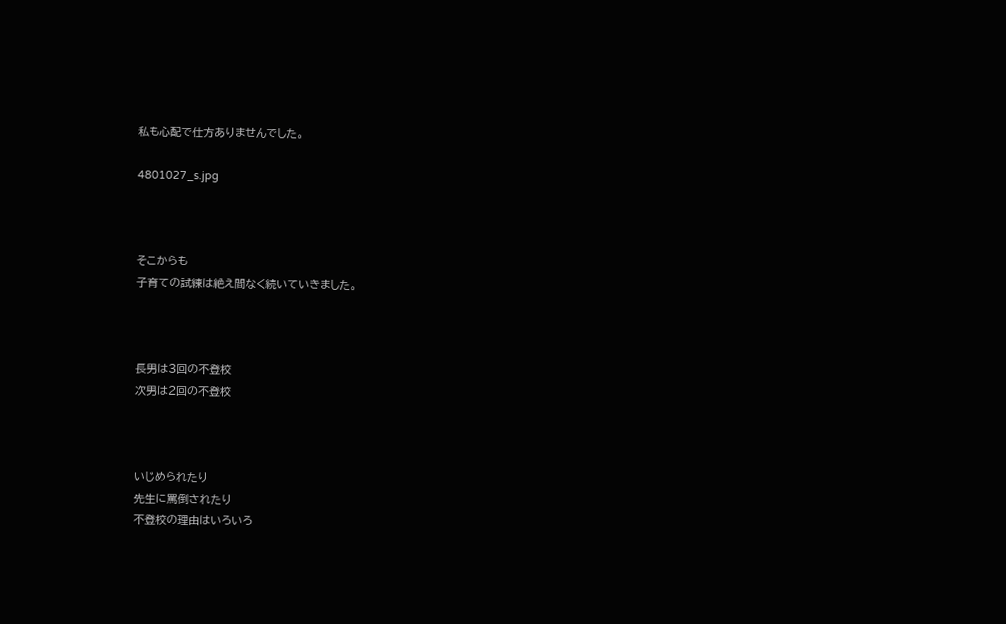私も心配で仕方ありませんでした。

4801027_s.jpg



そこからも
子育ての試練は絶え間なく続いていきました。



長男は3回の不登校
次男は2回の不登校



いじめられたり
先生に罵倒されたり
不登校の理由はいろいろ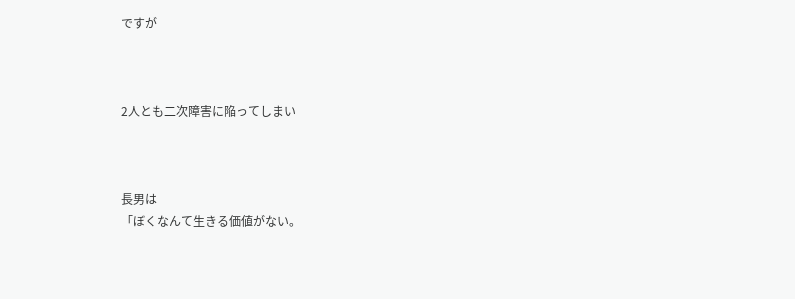ですが



2人とも二次障害に陥ってしまい



長男は
「ぼくなんて生きる価値がない。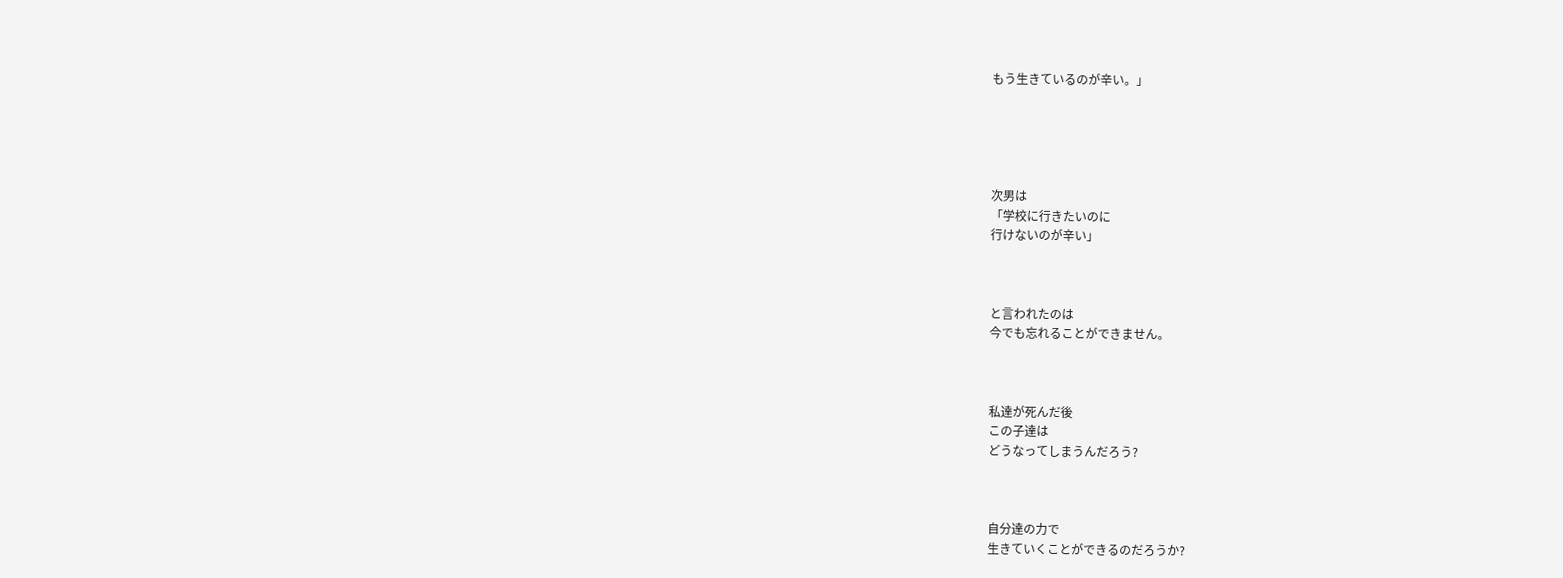もう生きているのが辛い。」





次男は
「学校に行きたいのに
行けないのが辛い」



と言われたのは
今でも忘れることができません。



私達が死んだ後
この子達は
どうなってしまうんだろう?



自分達の力で
生きていくことができるのだろうか?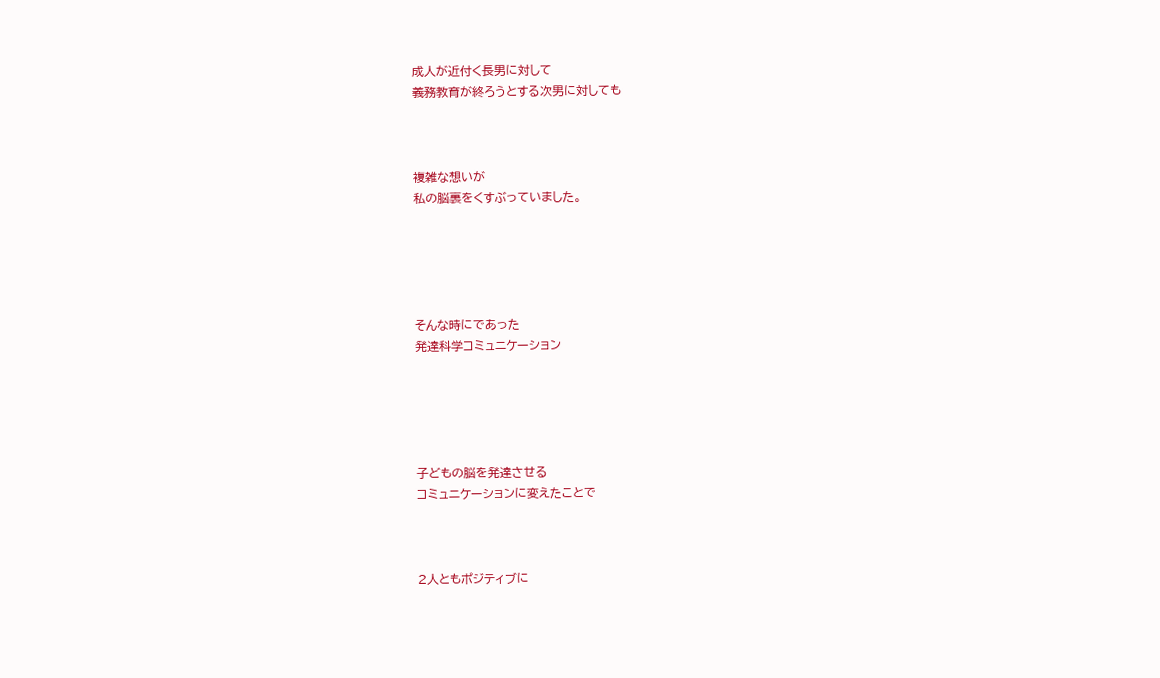成人が近付く長男に対して
義務教育が終ろうとする次男に対しても



複雑な想いが
私の脳裏をくすぶっていました。





そんな時にであった
発達科学コミュニケーション





子どもの脳を発達させる
コミュニケーションに変えたことで



2人ともポジティブに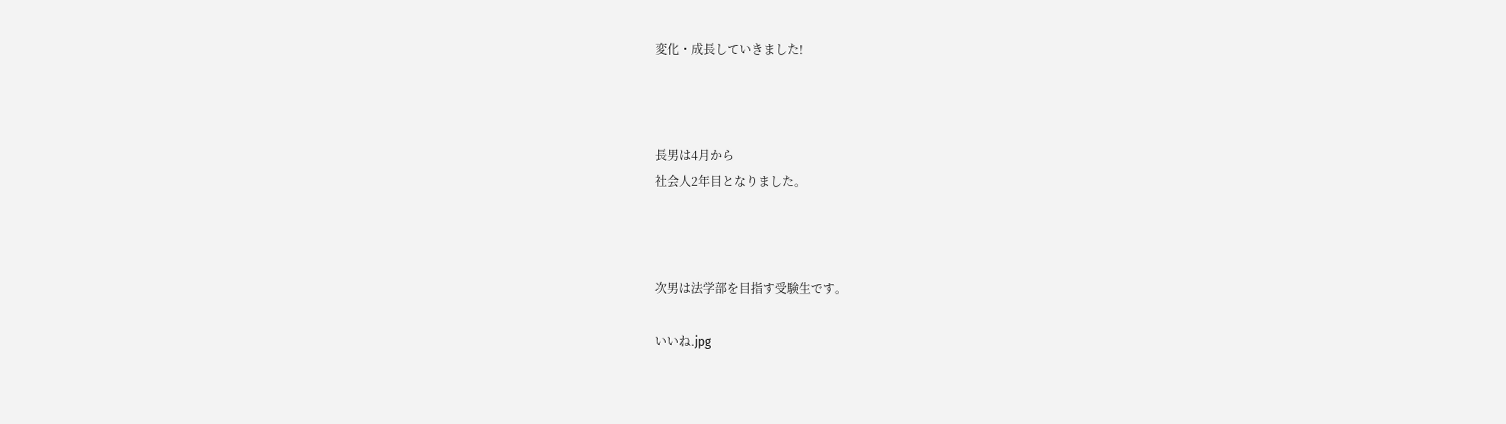変化・成長していきました!



長男は4月から
社会人2年目となりました。



次男は法学部を目指す受験生です。

いいね.jpg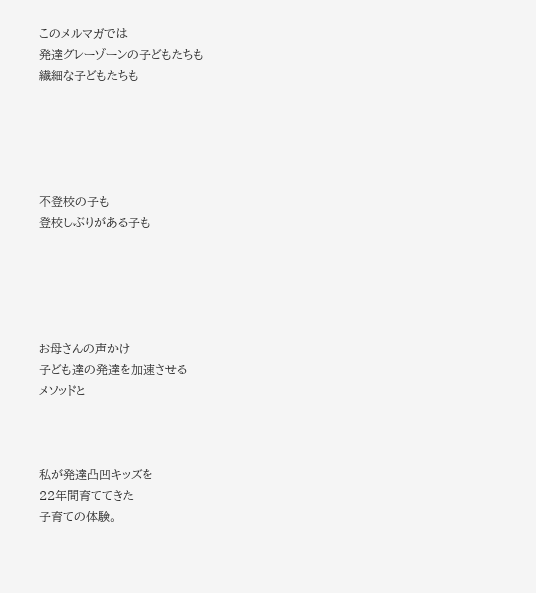このメルマガでは
発達グレーゾーンの子どもたちも
繊細な子どもたちも





不登校の子も
登校しぶりがある子も





お母さんの声かけ
子ども達の発達を加速させる
メソッドと



私が発達凸凹キッズを
22年間育ててきた
子育ての体験。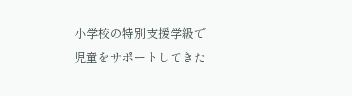小学校の特別支援学級で
児童をサポートしてきた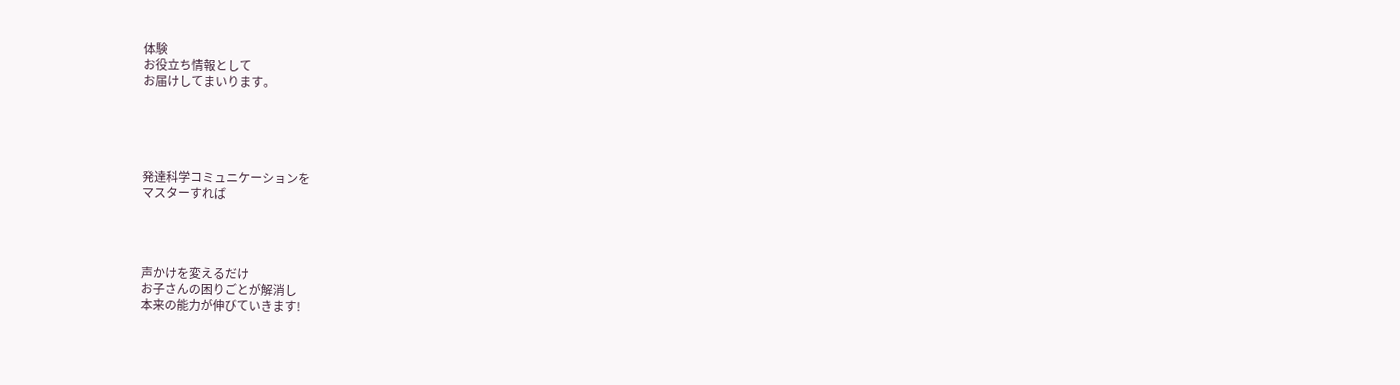体験
お役立ち情報として
お届けしてまいります。





発達科学コミュニケーションを
マスターすれば




声かけを変えるだけ
お子さんの困りごとが解消し
本来の能力が伸びていきます!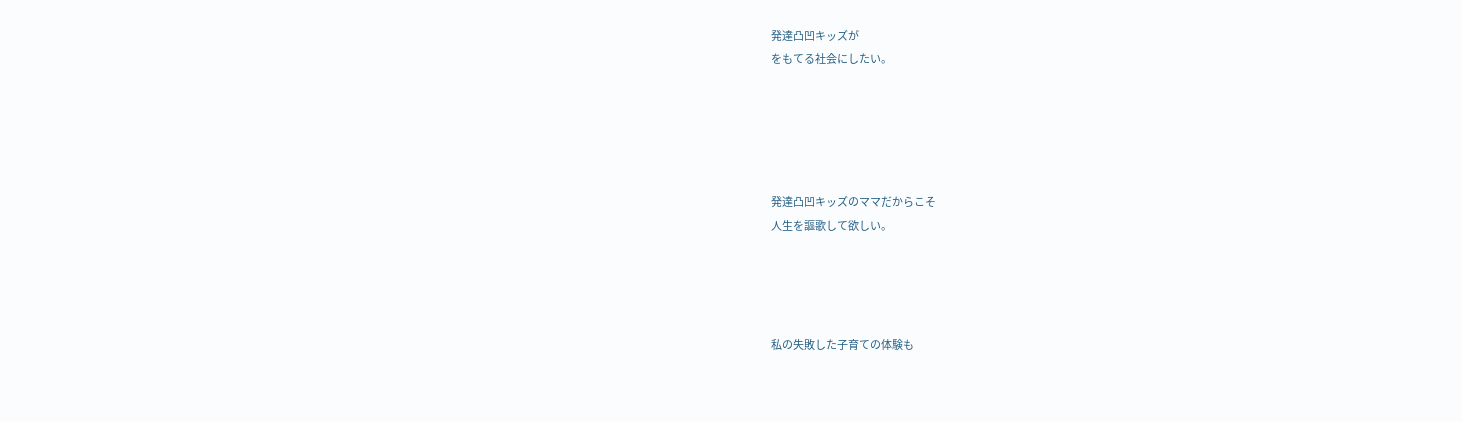発達凸凹キッズが
をもてる社会にしたい。





発達凸凹キッズのママだからこそ
人生を謳歌して欲しい。




私の失敗した子育ての体験も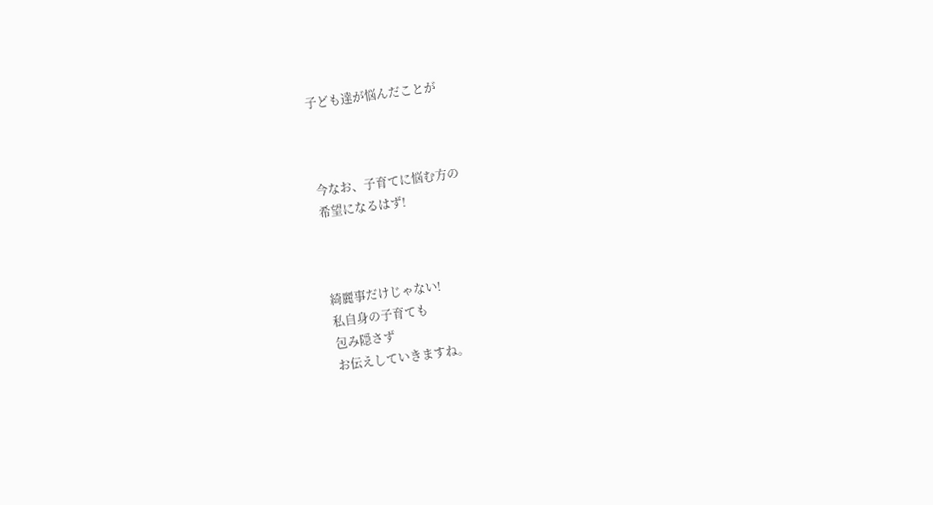子ども達が悩んだことが



今なお、子育てに悩む方の
希望になるはず!



綺麗事だけじゃない!
私自身の子育ても
包み隠さず
お伝えしていきますね。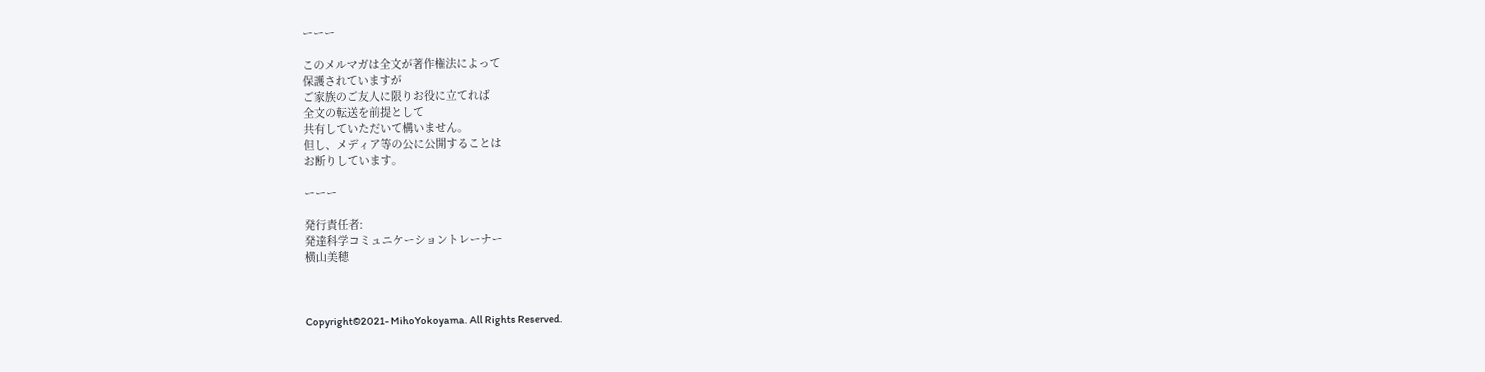ーーー

このメルマガは全文が著作権法によって
保護されていますが
ご家族のご友人に限りお役に立てれば
全文の転送を前提として
共有していただいて構いません。
但し、メディア等の公に公開することは
お断りしています。

ーーー

発行責任者:
発達科学コミュニケーショントレーナー
横山美穂



Copyright©2021- MihoYokoyama. All Rights Reserved.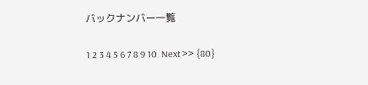バックナンバー一覧

1 2 3 4 5 6 7 8 9 10  Next >> {80}